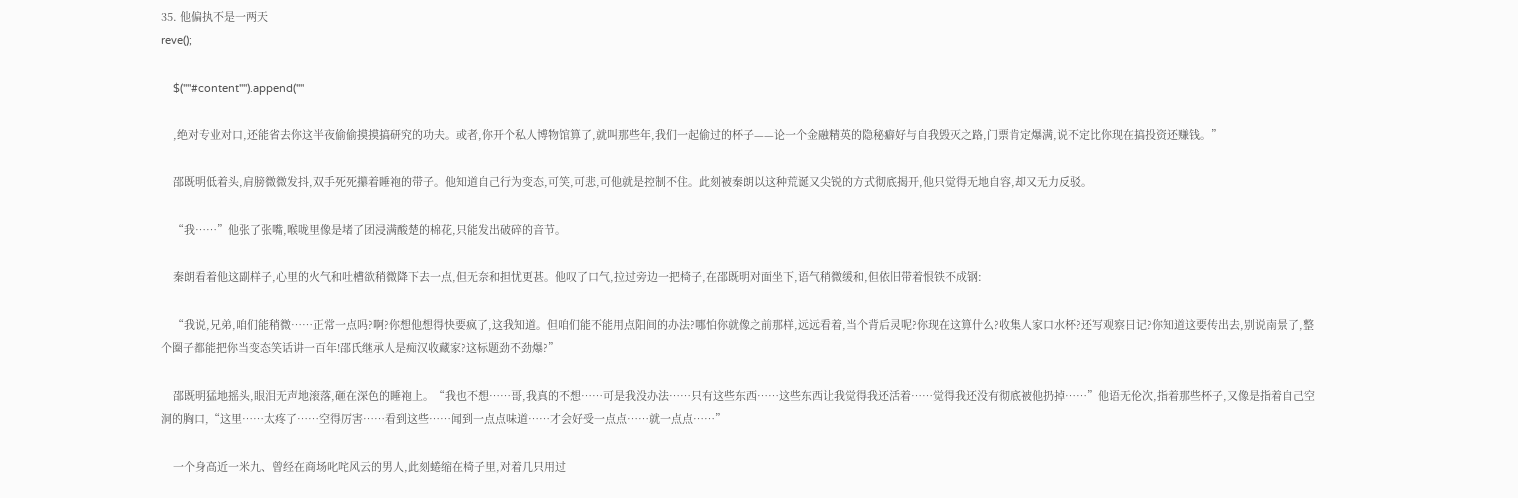35. 他偏执不是一两天
reve();

    $(''''#content'''').append(''''

    ,绝对专业对口,还能省去你这半夜偷偷摸摸搞研究的功夫。或者,你开个私人博物馆算了,就叫那些年,我们一起偷过的杯子——论一个金融精英的隐秘癖好与自我毁灭之路,门票肯定爆满,说不定比你现在搞投资还赚钱。”

    邵既明低着头,肩膀微微发抖,双手死死攥着睡袍的带子。他知道自己行为变态,可笑,可悲,可他就是控制不住。此刻被秦朗以这种荒诞又尖锐的方式彻底揭开,他只觉得无地自容,却又无力反驳。

    “我……”他张了张嘴,喉咙里像是堵了团浸满酸楚的棉花,只能发出破碎的音节。

    秦朗看着他这副样子,心里的火气和吐槽欲稍微降下去一点,但无奈和担忧更甚。他叹了口气,拉过旁边一把椅子,在邵既明对面坐下,语气稍微缓和,但依旧带着恨铁不成钢:

    “我说,兄弟,咱们能稍微……正常一点吗?啊?你想他想得快要疯了,这我知道。但咱们能不能用点阳间的办法?哪怕你就像之前那样,远远看着,当个背后灵呢?你现在这算什么?收集人家口水杯?还写观察日记?你知道这要传出去,别说南景了,整个圈子都能把你当变态笑话讲一百年!邵氏继承人是痴汉收藏家?这标题劲不劲爆?”

    邵既明猛地摇头,眼泪无声地滚落,砸在深色的睡袍上。“我也不想……哥,我真的不想……可是我没办法……只有这些东西……这些东西让我觉得我还活着……觉得我还没有彻底被他扔掉……”他语无伦次,指着那些杯子,又像是指着自己空洞的胸口,“这里……太疼了……空得厉害……看到这些……闻到一点点味道……才会好受一点点……就一点点……”

    一个身高近一米九、曾经在商场叱咤风云的男人,此刻蜷缩在椅子里,对着几只用过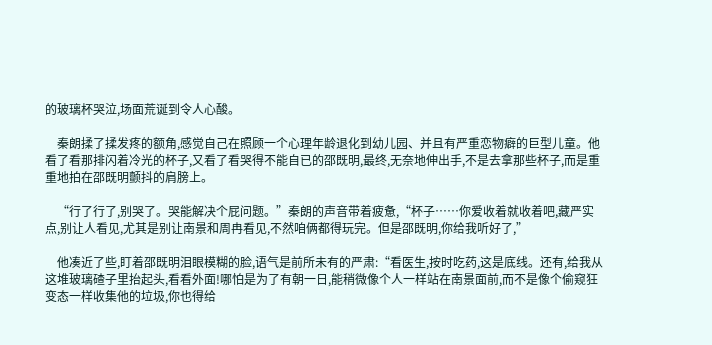的玻璃杯哭泣,场面荒诞到令人心酸。

    秦朗揉了揉发疼的额角,感觉自己在照顾一个心理年龄退化到幼儿园、并且有严重恋物癖的巨型儿童。他看了看那排闪着冷光的杯子,又看了看哭得不能自已的邵既明,最终,无奈地伸出手,不是去拿那些杯子,而是重重地拍在邵既明颤抖的肩膀上。

    “行了行了,别哭了。哭能解决个屁问题。”秦朗的声音带着疲惫,“杯子……你爱收着就收着吧,藏严实点,别让人看见,尤其是别让南景和周冉看见,不然咱俩都得玩完。但是邵既明,你给我听好了,”

    他凑近了些,盯着邵既明泪眼模糊的脸,语气是前所未有的严肃:“看医生,按时吃药,这是底线。还有,给我从这堆玻璃碴子里抬起头,看看外面!哪怕是为了有朝一日,能稍微像个人一样站在南景面前,而不是像个偷窥狂变态一样收集他的垃圾,你也得给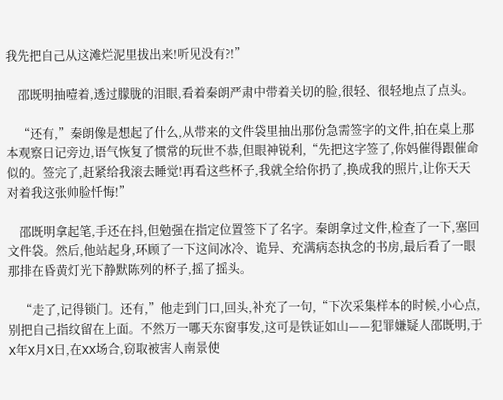我先把自己从这滩烂泥里拔出来!听见没有?!”

    邵既明抽噎着,透过朦胧的泪眼,看着秦朗严肃中带着关切的脸,很轻、很轻地点了点头。

    “还有,”秦朗像是想起了什么,从带来的文件袋里抽出那份急需签字的文件,拍在桌上那本观察日记旁边,语气恢复了惯常的玩世不恭,但眼神锐利,“先把这字签了,你妈催得跟催命似的。签完了,赶紧给我滚去睡觉!再看这些杯子,我就全给你扔了,换成我的照片,让你天天对着我这张帅脸忏悔!”

    邵既明拿起笔,手还在抖,但勉强在指定位置签下了名字。秦朗拿过文件,检查了一下,塞回文件袋。然后,他站起身,环顾了一下这间冰冷、诡异、充满病态执念的书房,最后看了一眼那排在昏黄灯光下静默陈列的杯子,摇了摇头。

    “走了,记得锁门。还有,”他走到门口,回头,补充了一句,“下次采集样本的时候,小心点,别把自己指纹留在上面。不然万一哪天东窗事发,这可是铁证如山——犯罪嫌疑人邵既明,于X年X月X日,在XX场合,窃取被害人南景使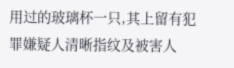用过的玻璃杯一只,其上留有犯罪嫌疑人清晰指纹及被害人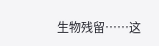生物残留……这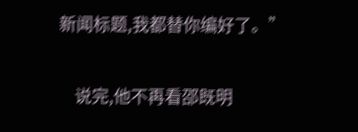新闻标题,我都替你编好了。”

    说完,他不再看邵既明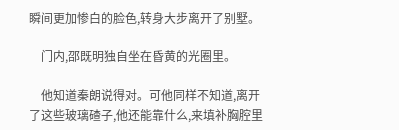瞬间更加惨白的脸色,转身大步离开了别墅。

    门内,邵既明独自坐在昏黄的光圈里。

    他知道秦朗说得对。可他同样不知道,离开了这些玻璃碴子,他还能靠什么,来填补胸腔里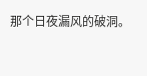那个日夜漏风的破洞。